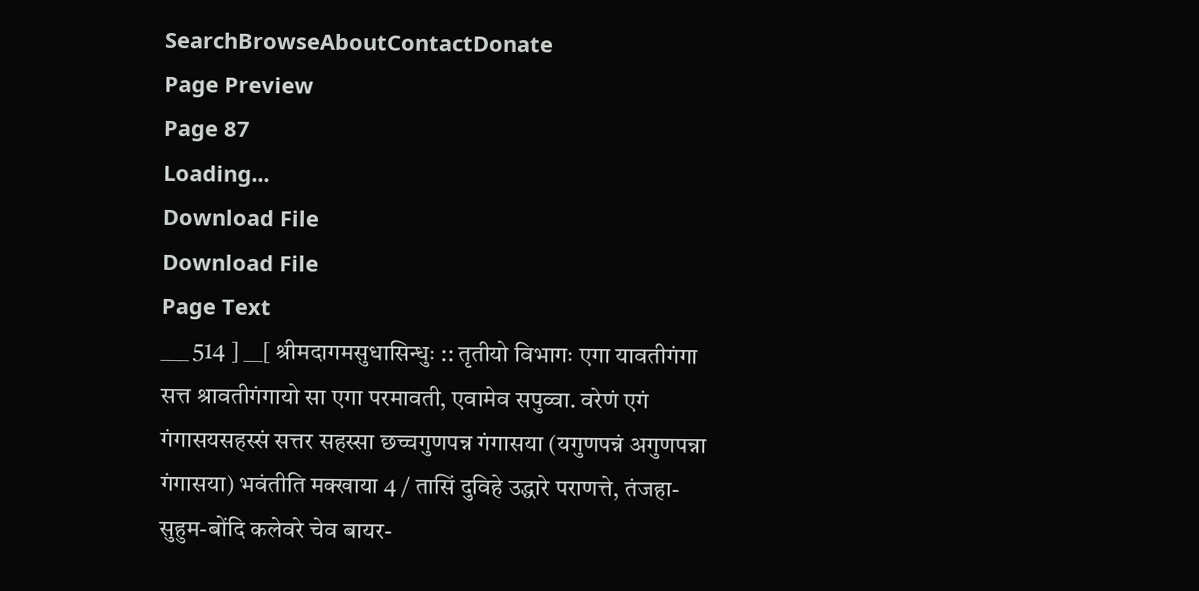SearchBrowseAboutContactDonate
Page Preview
Page 87
Loading...
Download File
Download File
Page Text
___ 514 ] __[ श्रीमदागमसुधासिन्धुः :: तृतीयो विभागः एगा यावतीगंगा सत्त श्रावतीगंगायो सा एगा परमावती, एवामेव सपुव्वा. वरेणं एगं गंगासयसहस्सं सत्तर सहस्सा छच्चगुणपन्न गंगासया (यगुणपन्नं अगुणपन्ना गंगासया) भवंतीति मक्खाया 4 / तासिं दुविहे उद्धारे पराणत्ते, तंजहा-सुहुम-बोंदि कलेवरे चेव बायर-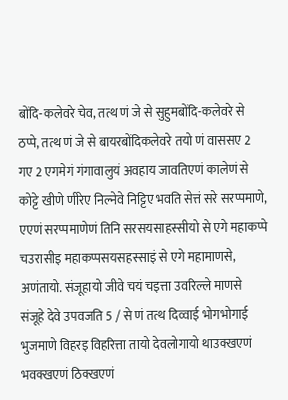बोंदि-कलेवरे चेव, तत्थ णं जे से सुहुमबोंदि-कलेवरे से ठप्पे, तत्थ णं जे से बायरबोंदिकलेवरे तयो णं वाससए 2 गए 2 एगमेगं गंगावालुयं अवहाय जावतिएणं कालेणं से कोट्टे खीणे णीरेए निल्नेवे निट्टिए भवति सेत्तं सरे सरप्पमाणे, एएणं सरप्पमाणेणं तिनि सरसयसाहस्सीयो से एगे महाकप्पे चउरासीइ महाकप्पसयसहस्साइं से एगे महामाणसे, अणंतायो. संजूहायो जीवे चयं चइत्ता उवरिल्ले माणसे संजूहे देवे उपवजति 5 / से णं तत्थ दिव्वाई भोगभोगाई भुजमाणे विहरइ विहरित्ता तायो देवलोगायो थाउक्खएणं भवक्खएणं ठिक्खएणं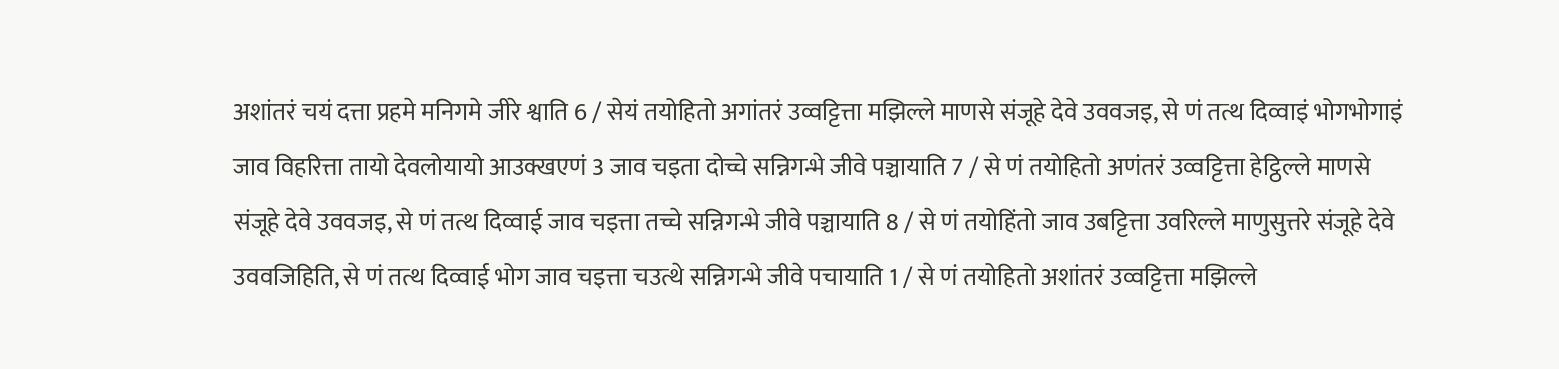अशांतरं चयं दत्ता प्रहमे मनिगमे जीरे श्वाति 6 / सेयं तयोहितो अगांतरं उव्वट्टित्ता मझिल्ले माणसे संजूहे देवे उववजइ, से णं तत्थ दिव्वाइं भोगभोगाइं जाव विहरित्ता तायो देवलोयायो आउक्खएणं 3 जाव चइता दोच्चे सन्निगन्भे जीवे पञ्चायाति 7 / से णं तयोहितो अणंतरं उव्वट्टित्ता हेट्ठिल्ले माणसे संजूहे देवे उववजइ, से णं तत्थ दिव्वाई जाव चइत्ता तच्चे सन्निगन्भे जीवे पञ्चायाति 8 / से णं तयोहिंतो जाव उबट्टित्ता उवरिल्ले माणुसुत्तरे संजूहे देवे उववजिहिति, से णं तत्थ दिव्वाई भोग जाव चइत्ता चउत्थे सन्निगन्भे जीवे पचायाति 1 / से णं तयोहितो अशांतरं उव्वट्टित्ता मझिल्ले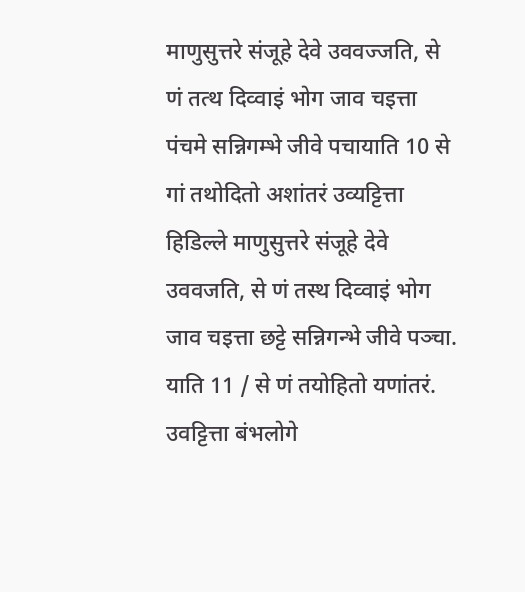माणुसुत्तरे संजूहे देवे उववज्जति, से णं तत्थ दिव्वाइं भोग जाव चइत्ता पंचमे सन्निगम्भे जीवे पचायाति 10 से गां तथोदितो अशांतरं उव्यट्टित्ता हिडिल्ले माणुसुत्तरे संजूहे देवे उववजति, से णं तस्थ दिव्वाइं भोग जाव चइत्ता छट्टे सन्निगन्भे जीवे पञ्चा. याति 11 / से णं तयोहितो यणांतरं. उवट्टित्ता बंभलोगे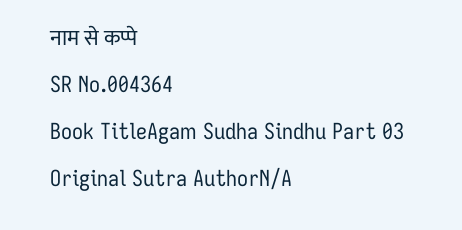नाम से कप्पे
SR No.004364
Book TitleAgam Sudha Sindhu Part 03
Original Sutra AuthorN/A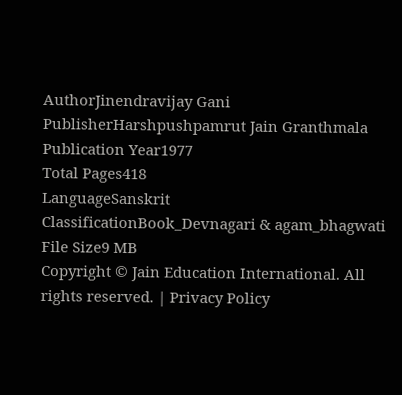AuthorJinendravijay Gani
PublisherHarshpushpamrut Jain Granthmala
Publication Year1977
Total Pages418
LanguageSanskrit
ClassificationBook_Devnagari & agam_bhagwati
File Size9 MB
Copyright © Jain Education International. All rights reserved. | Privacy Policy